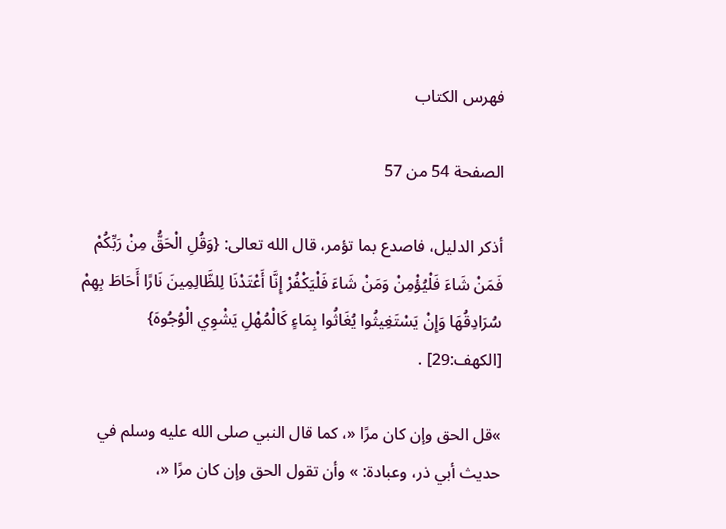فهرس الكتاب

الصفحة 54 من 57

أذكر الدليل، فاصدع بما تؤمر، قال الله تعالى: {وَقُلِ الْحَقُّ مِنْ رَبِّكُمْ فَمَنْ شَاءَ فَلْيُؤْمِنْ وَمَنْ شَاءَ فَلْيَكْفُرْ إِنَّا أَعْتَدْنَا لِلظَّالِمِينَ نَارًا أَحَاطَ بِهِمْ سُرَادِقُهَا وَإِنْ يَسْتَغِيثُوا يُغَاثُوا بِمَاءٍ كَالْمُهْلِ يَشْوِي الْوُجُوهَ} [الكهف:29] .

»قل الحق وإن كان مرًا «، كما قال النبي صلى الله عليه وسلم في حديث أبي ذر، وعبادة: » وأن تقول الحق وإن كان مرًا «،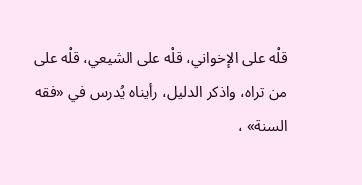قلْه على الإخواني، قلْه على الشيعي، قلْه على من تراه، واذكر الدليل، رأيناه يُدرس في «فقه السنة» ،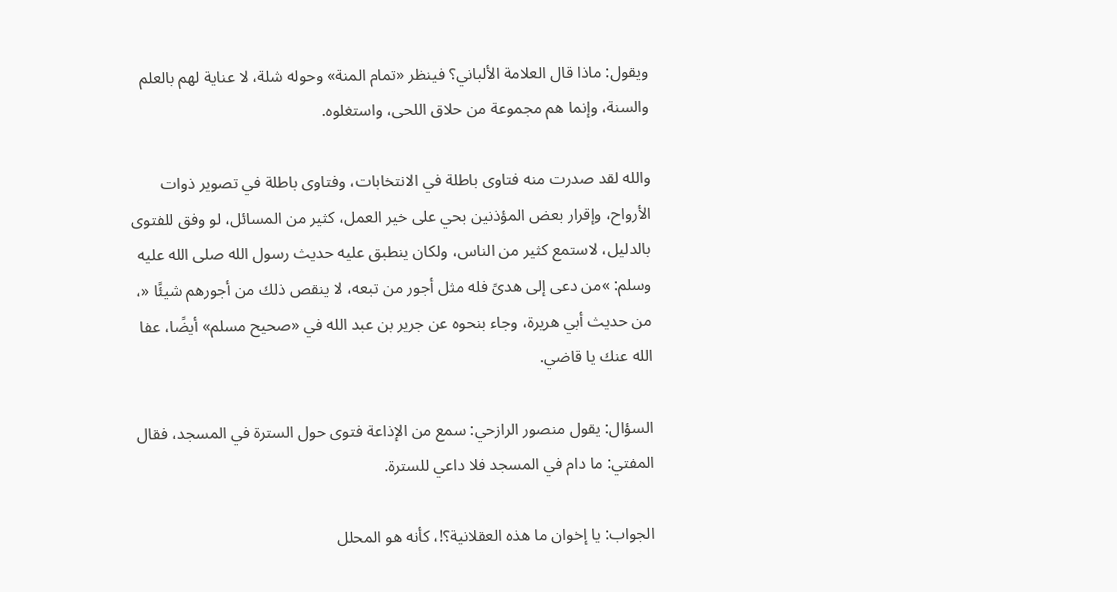ويقول: ماذا قال العلامة الألباني؟ فينظر «تمام المنة» وحوله شلة، لا عناية لهم بالعلم والسنة، وإنما هم مجموعة من حلاق اللحى، واستغلوه.

والله لقد صدرت منه فتاوى باطلة في الانتخابات، وفتاوى باطلة في تصوير ذوات الأرواح، وإقرار بعض المؤذنين بحي على خير العمل، كثير من المسائل، لو وفق للفتوى بالدليل، لاستمع كثير من الناس، ولكان ينطبق عليه حديث رسول الله صلى الله عليه وسلم: »من دعى إلى هدىً فله مثل أجور من تبعه، لا ينقص ذلك من أجورهم شيئًا «، من حديث أبي هريرة، وجاء بنحوه عن جرير بن عبد الله في «صحيح مسلم» أيضًا، عفا الله عنك يا قاضي.

السؤال: يقول منصور الرازحي: سمع من الإذاعة فتوى حول السترة في المسجد، فقال المفتي: ما دام في المسجد فلا داعي للسترة.

الجواب: يا إخوان ما هذه العقلانية؟!، كأنه هو المحلل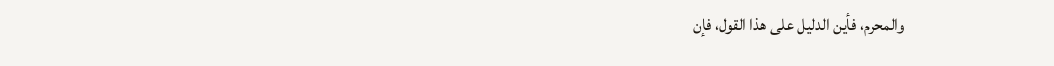والمحرم، فأين الدليل على هذا القول، فإن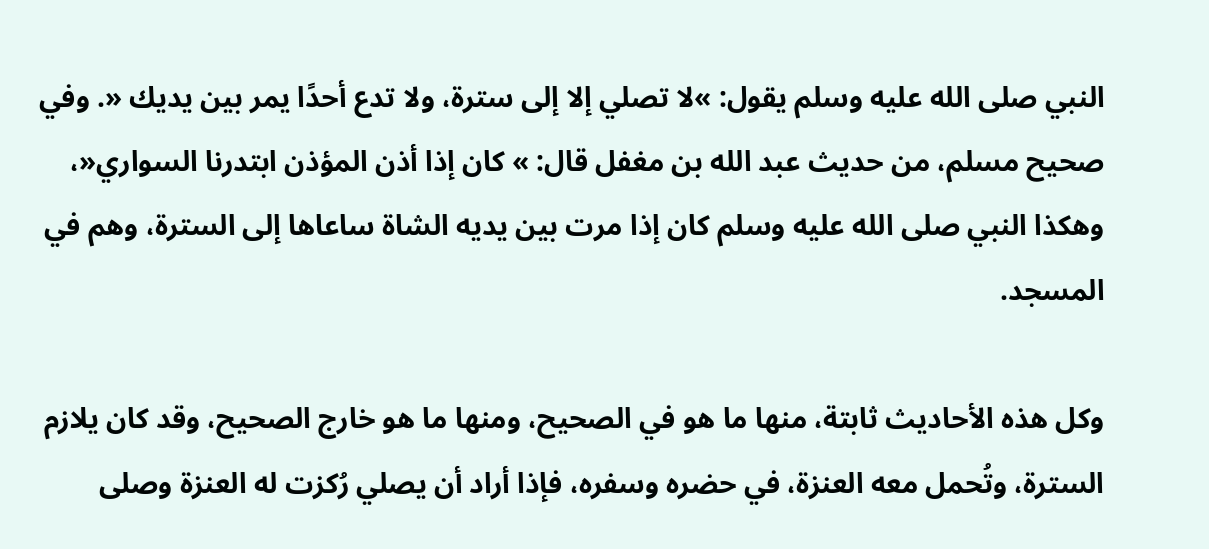النبي صلى الله عليه وسلم يقول: »لا تصلي إلا إلى سترة، ولا تدع أحدًا يمر بين يديك «. وفي صحيح مسلم، من حديث عبد الله بن مغفل قال: » كان إذا أذن المؤذن ابتدرنا السواري«، وهكذا النبي صلى الله عليه وسلم كان إذا مرت بين يديه الشاة ساعاها إلى السترة، وهم في المسجد.

وكل هذه الأحاديث ثابتة، منها ما هو في الصحيح، ومنها ما هو خارج الصحيح، وقد كان يلازم السترة، وتُحمل معه العنزة، في حضره وسفره، فإذا أراد أن يصلي رُكزت له العنزة وصلى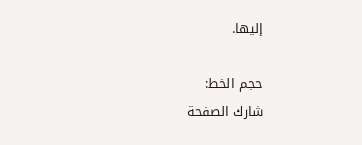إليها.

حجم الخط:
شارك الصفحة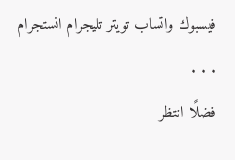فيسبوك واتساب تويتر تليجرام انستجرام
. . .
فضلًا انتظر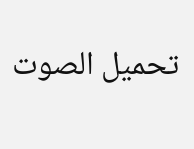تحميل الصوت